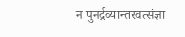न पुनर्द्रव्यान्तरवत्संज्ञा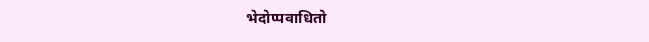भेदोप्पवाधितो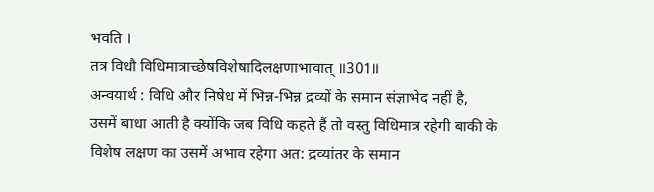भवति ।
तत्र विधौ विधिमात्राच्छेषविशेषादिलक्षणाभावात् ॥301॥
अन्वयार्थ : विधि और निषेध में भिन्न-भिन्न द्रव्यों के समान संज्ञाभेद नहीं है, उसमें बाधा आती है क्योंकि जब विधि कहते हैं तो वस्तु विधिमात्र रहेगी बाकी के विशेष लक्षण का उसमें अभाव रहेगा अत: द्रव्यांतर के समान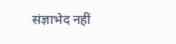संज्ञाभेद नहीं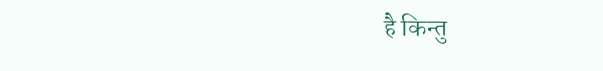है किन्तु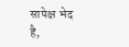सापेक्ष भेद है,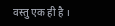वस्तु एक ही है ।